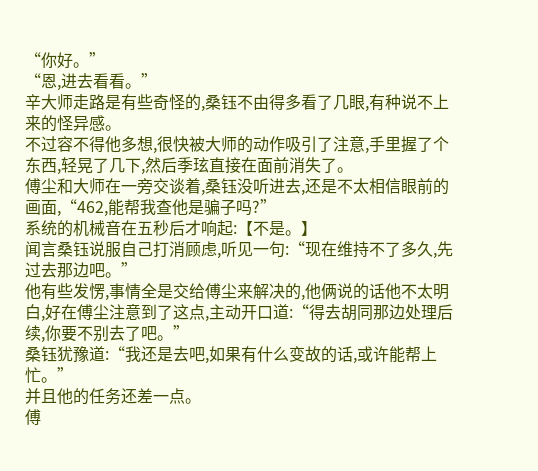“你好。”
“恩,进去看看。”
辛大师走路是有些奇怪的,桑钰不由得多看了几眼,有种说不上来的怪异感。
不过容不得他多想,很快被大师的动作吸引了注意,手里握了个东西,轻晃了几下,然后季玹直接在面前消失了。
傅尘和大师在一旁交谈着,桑钰没听进去,还是不太相信眼前的画面,“462,能帮我查他是骗子吗?”
系统的机械音在五秒后才响起:【不是。】
闻言桑钰说服自己打消顾虑,听见一句:“现在维持不了多久,先过去那边吧。”
他有些发愣,事情全是交给傅尘来解决的,他俩说的话他不太明白,好在傅尘注意到了这点,主动开口道:“得去胡同那边处理后续,你要不别去了吧。”
桑钰犹豫道:“我还是去吧,如果有什么变故的话,或许能帮上忙。”
并且他的任务还差一点。
傅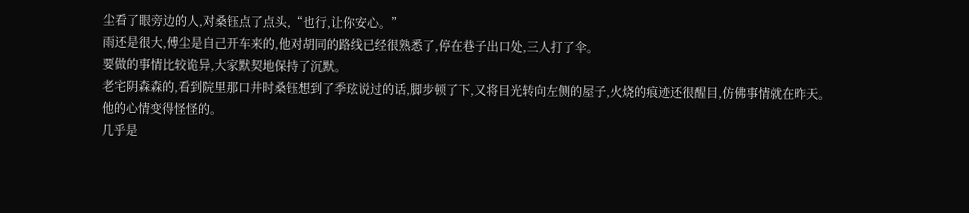尘看了眼旁边的人,对桑钰点了点头,“也行,让你安心。”
雨还是很大,傅尘是自己开车来的,他对胡同的路线已经很熟悉了,停在巷子出口处,三人打了伞。
要做的事情比较诡异,大家默契地保持了沉默。
老宅阴森森的,看到院里那口井时桑钰想到了季玹说过的话,脚步顿了下,又将目光转向左侧的屋子,火烧的痕迹还很醒目,仿佛事情就在昨天。
他的心情变得怪怪的。
几乎是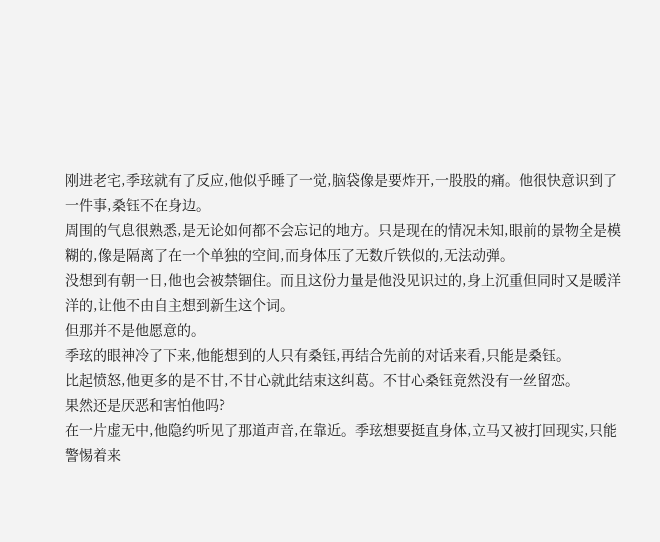刚进老宅,季玹就有了反应,他似乎睡了一觉,脑袋像是要炸开,一股股的痛。他很快意识到了一件事,桑钰不在身边。
周围的气息很熟悉,是无论如何都不会忘记的地方。只是现在的情况未知,眼前的景物全是模糊的,像是隔离了在一个单独的空间,而身体压了无数斤铁似的,无法动弹。
没想到有朝一日,他也会被禁锢住。而且这份力量是他没见识过的,身上沉重但同时又是暖洋洋的,让他不由自主想到新生这个词。
但那并不是他愿意的。
季玹的眼神冷了下来,他能想到的人只有桑钰,再结合先前的对话来看,只能是桑钰。
比起愤怒,他更多的是不甘,不甘心就此结束这纠葛。不甘心桑钰竟然没有一丝留恋。
果然还是厌恶和害怕他吗?
在一片虚无中,他隐约听见了那道声音,在靠近。季玹想要挺直身体,立马又被打回现实,只能警惕着来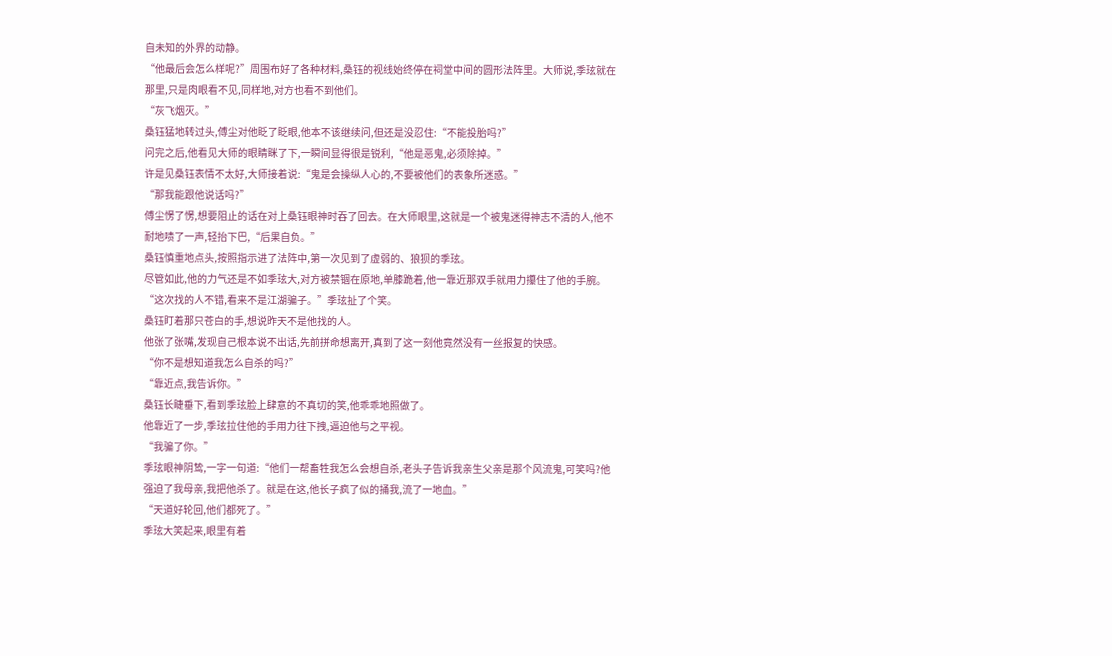自未知的外界的动静。
“他最后会怎么样呢?”周围布好了各种材料,桑钰的视线始终停在祠堂中间的圆形法阵里。大师说,季玹就在那里,只是肉眼看不见,同样地,对方也看不到他们。
“灰飞烟灭。”
桑钰猛地转过头,傅尘对他眨了眨眼,他本不该继续问,但还是没忍住:“不能投胎吗?”
问完之后,他看见大师的眼睛眯了下,一瞬间显得很是锐利,“他是恶鬼,必须除掉。”
许是见桑钰表情不太好,大师接着说:“鬼是会操纵人心的,不要被他们的表象所迷惑。”
“那我能跟他说话吗?”
傅尘愣了愣,想要阻止的话在对上桑钰眼神时吞了回去。在大师眼里,这就是一个被鬼迷得神志不清的人,他不耐地啧了一声,轻抬下巴,“后果自负。”
桑钰慎重地点头,按照指示进了法阵中,第一次见到了虚弱的、狼狈的季玹。
尽管如此,他的力气还是不如季玹大,对方被禁锢在原地,单膝跪着,他一靠近那双手就用力攥住了他的手腕。
“这次找的人不错,看来不是江湖骗子。”季玹扯了个笑。
桑钰盯着那只苍白的手,想说昨天不是他找的人。
他张了张嘴,发现自己根本说不出话,先前拼命想离开,真到了这一刻他竟然没有一丝报复的快感。
“你不是想知道我怎么自杀的吗?”
“靠近点,我告诉你。”
桑钰长睫垂下,看到季玹脸上肆意的不真切的笑,他乖乖地照做了。
他靠近了一步,季玹拉住他的手用力往下拽,逼迫他与之平视。
“我骗了你。”
季玹眼神阴鸷,一字一句道:“他们一帮畜牲我怎么会想自杀,老头子告诉我亲生父亲是那个风流鬼,可笑吗?他强迫了我母亲,我把他杀了。就是在这,他长子疯了似的捅我,流了一地血。”
“天道好轮回,他们都死了。”
季玹大笑起来,眼里有着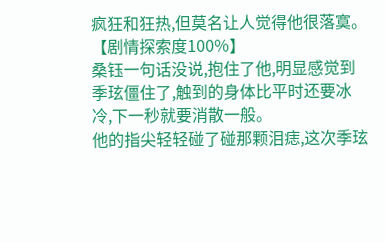疯狂和狂热,但莫名让人觉得他很落寞。
【剧情探索度100%】
桑钰一句话没说,抱住了他,明显感觉到季玹僵住了,触到的身体比平时还要冰冷,下一秒就要消散一般。
他的指尖轻轻碰了碰那颗泪痣,这次季玹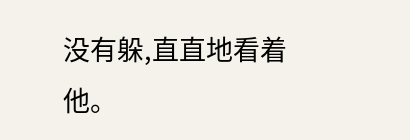没有躲,直直地看着他。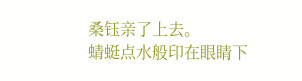桑钰亲了上去。
蜻蜓点水般印在眼睛下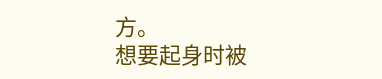方。
想要起身时被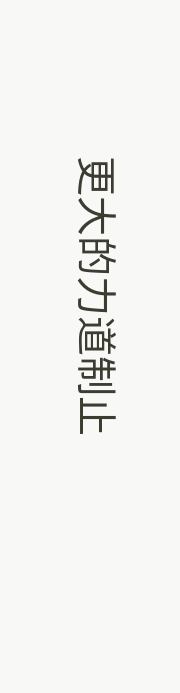更大的力道制止